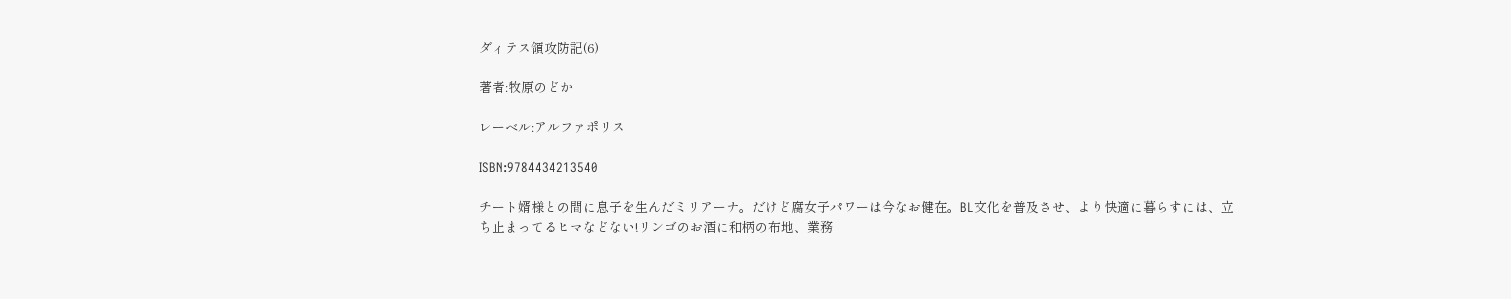ダィテス領攻防記(6)

著者:牧原のどか

レーベル:アルファポリス

ISBN:9784434213540

チート婿様との間に息子を生んだミリアーナ。だけど腐女子パワーは今なお健在。BL文化を普及させ、より快適に暮らすには、立ち止まってるヒマなどない!リンゴのお酒に和柄の布地、業務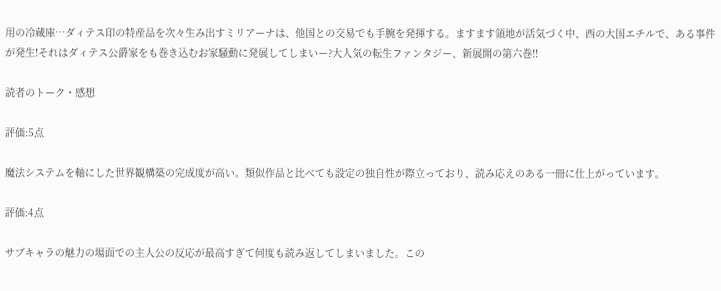用の冷蔵庫…ダィテス印の特産品を次々生み出すミリアーナは、他国との交易でも手腕を発揮する。ますます領地が活気づく中、西の大国エチルで、ある事件が発生!それはダィテス公爵家をも巻き込むお家騒動に発展してしまいー?大人気の転生ファンタジー、新展開の第六巻!!

読者のトーク・感想

評価:5点

魔法システムを軸にした世界観構築の完成度が高い。類似作品と比べても設定の独自性が際立っており、読み応えのある一冊に仕上がっています。

評価:4点

サブキャラの魅力の場面での主人公の反応が最高すぎて何度も読み返してしまいました。この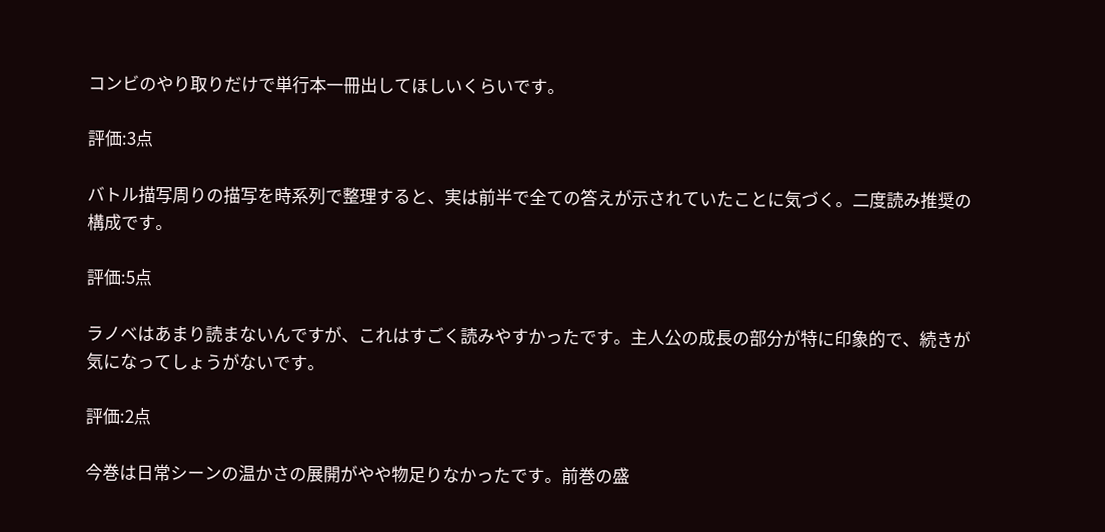コンビのやり取りだけで単行本一冊出してほしいくらいです。

評価:3点

バトル描写周りの描写を時系列で整理すると、実は前半で全ての答えが示されていたことに気づく。二度読み推奨の構成です。

評価:5点

ラノベはあまり読まないんですが、これはすごく読みやすかったです。主人公の成長の部分が特に印象的で、続きが気になってしょうがないです。

評価:2点

今巻は日常シーンの温かさの展開がやや物足りなかったです。前巻の盛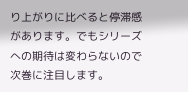り上がりに比べると停滞感があります。でもシリーズへの期待は変わらないので次巻に注目します。